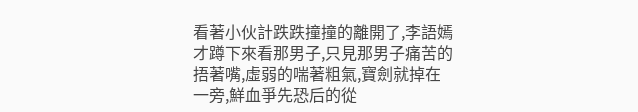看著小伙計跌跌撞撞的離開了,李語嫣才蹲下來看那男子,只見那男子痛苦的捂著嘴,虛弱的喘著粗氣,寶劍就掉在一旁,鮮血爭先恐后的從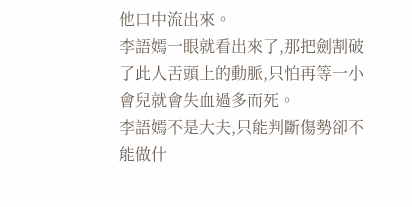他口中流出來。
李語嫣一眼就看出來了,那把劍割破了此人舌頭上的動脈,只怕再等一小會兒就會失血過多而死。
李語嫣不是大夫,只能判斷傷勢卻不能做什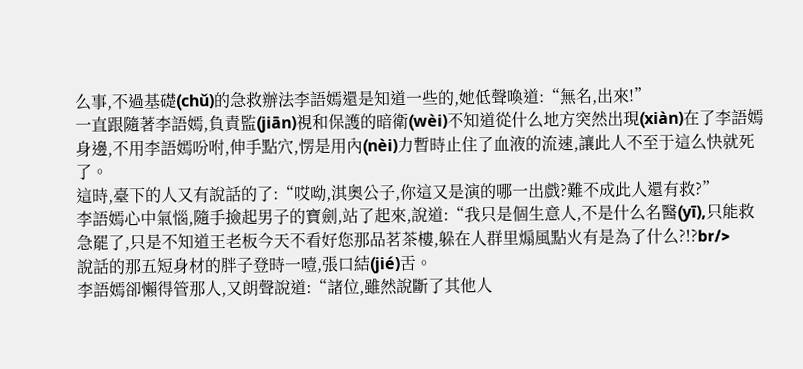么事,不過基礎(chǔ)的急救辦法李語嫣還是知道一些的,她低聲喚道:“無名,出來!”
一直跟隨著李語嫣,負責監(jiān)視和保護的暗衛(wèi)不知道從什么地方突然出現(xiàn)在了李語嫣身邊,不用李語嫣吩咐,伸手點穴,愣是用內(nèi)力暫時止住了血液的流速,讓此人不至于這么快就死了。
這時,臺下的人又有說話的了:“哎呦,淇奧公子,你這又是演的哪一出戲?難不成此人還有救?”
李語嫣心中氣惱,隨手撿起男子的寶劍,站了起來,說道:“我只是個生意人,不是什么名醫(yī),只能救急罷了,只是不知道王老板今天不看好您那品茗茶樓,躲在人群里煽風點火有是為了什么?!?br/>
說話的那五短身材的胖子登時一噎,張口結(jié)舌。
李語嫣卻懶得管那人,又朗聲說道:“諸位,雖然說斷了其他人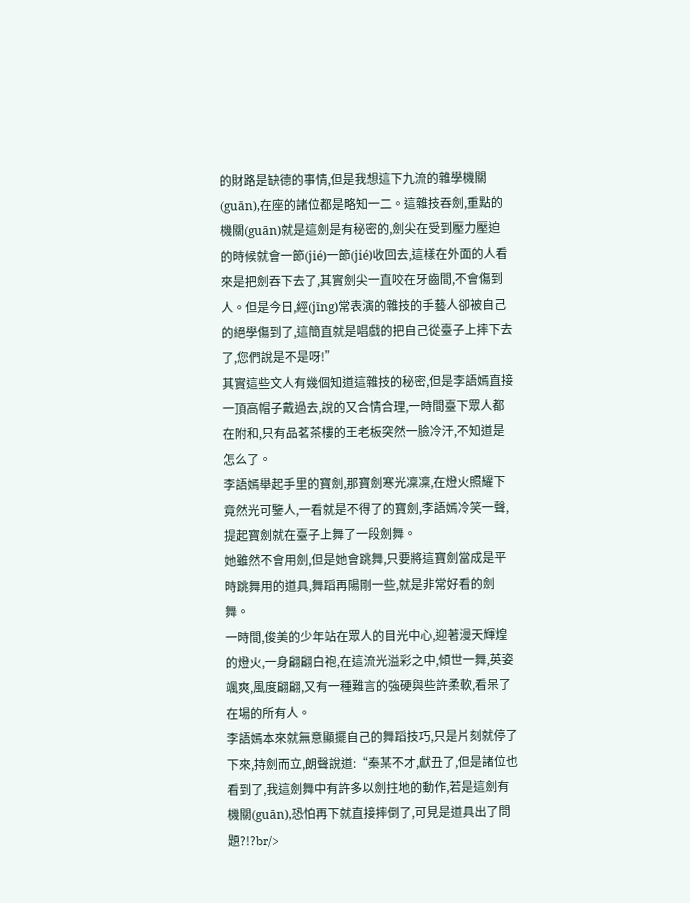的財路是缺德的事情,但是我想這下九流的雜學機關(guān),在座的諸位都是略知一二。這雜技吞劍,重點的機關(guān)就是這劍是有秘密的,劍尖在受到壓力壓迫的時候就會一節(jié)一節(jié)收回去,這樣在外面的人看來是把劍吞下去了,其實劍尖一直咬在牙齒間,不會傷到人。但是今日,經(jīng)常表演的雜技的手藝人卻被自己的絕學傷到了,這簡直就是唱戲的把自己從臺子上摔下去了,您們說是不是呀!”
其實這些文人有幾個知道這雜技的秘密,但是李語嫣直接一頂高帽子戴過去,說的又合情合理,一時間臺下眾人都在附和,只有品茗茶樓的王老板突然一臉冷汗,不知道是怎么了。
李語嫣舉起手里的寶劍,那寶劍寒光凜凜,在燈火照耀下竟然光可鑒人,一看就是不得了的寶劍,李語嫣冷笑一聲,提起寶劍就在臺子上舞了一段劍舞。
她雖然不會用劍,但是她會跳舞,只要將這寶劍當成是平時跳舞用的道具,舞蹈再陽剛一些,就是非常好看的劍舞。
一時間,俊美的少年站在眾人的目光中心,迎著漫天輝煌的燈火,一身翩翩白袍,在這流光溢彩之中,傾世一舞,英姿颯爽,風度翩翩,又有一種難言的強硬與些許柔軟,看呆了在場的所有人。
李語嫣本來就無意顯擺自己的舞蹈技巧,只是片刻就停了下來,持劍而立,朗聲說道:“秦某不才,獻丑了,但是諸位也看到了,我這劍舞中有許多以劍拄地的動作,若是這劍有機關(guān),恐怕再下就直接摔倒了,可見是道具出了問題?!?br/>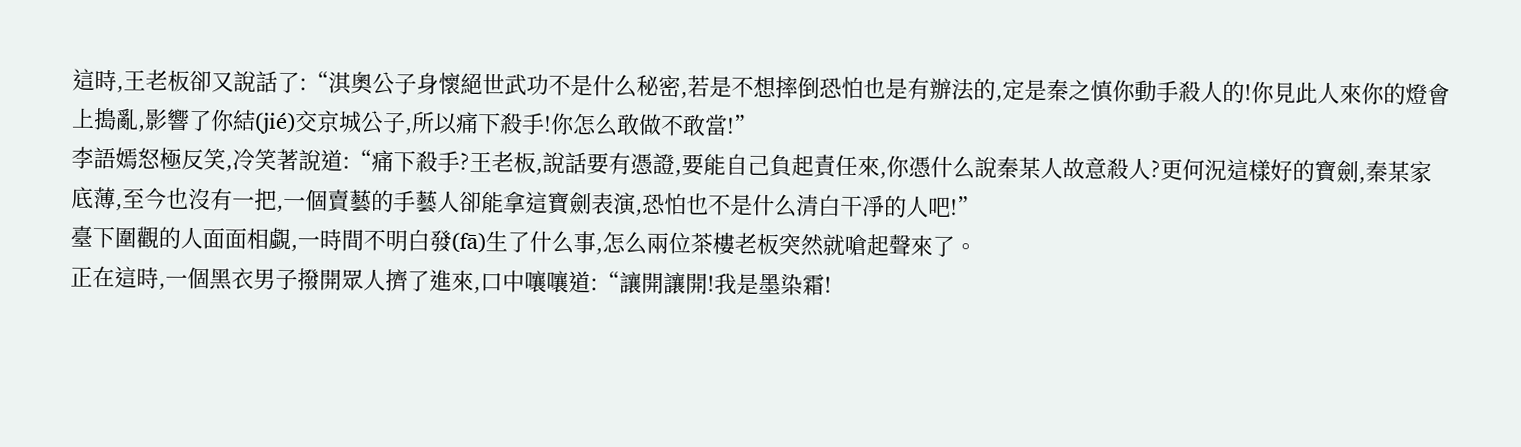這時,王老板卻又說話了:“淇奧公子身懷絕世武功不是什么秘密,若是不想摔倒恐怕也是有辦法的,定是秦之慎你動手殺人的!你見此人來你的燈會上搗亂,影響了你結(jié)交京城公子,所以痛下殺手!你怎么敢做不敢當!”
李語嫣怒極反笑,冷笑著說道:“痛下殺手?王老板,說話要有憑證,要能自己負起責任來,你憑什么說秦某人故意殺人?更何況這樣好的寶劍,秦某家底薄,至今也沒有一把,一個賣藝的手藝人卻能拿這寶劍表演,恐怕也不是什么清白干凈的人吧!”
臺下圍觀的人面面相覷,一時間不明白發(fā)生了什么事,怎么兩位茶樓老板突然就嗆起聲來了。
正在這時,一個黑衣男子撥開眾人擠了進來,口中嚷嚷道:“讓開讓開!我是墨染霜!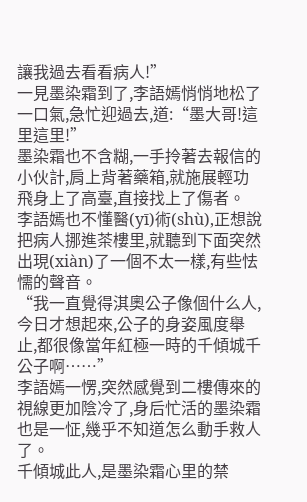讓我過去看看病人!”
一見墨染霜到了,李語嫣悄悄地松了一口氣,急忙迎過去,道:“墨大哥!這里這里!”
墨染霜也不含糊,一手拎著去報信的小伙計,肩上背著藥箱,就施展輕功飛身上了高臺,直接找上了傷者。
李語嫣也不懂醫(yī)術(shù),正想說把病人挪進茶樓里,就聽到下面突然出現(xiàn)了一個不太一樣,有些怯懦的聲音。
“我一直覺得淇奧公子像個什么人,今日才想起來,公子的身姿風度舉止,都很像當年紅極一時的千傾城千公子啊……”
李語嫣一愣,突然感覺到二樓傳來的視線更加陰冷了,身后忙活的墨染霜也是一怔,幾乎不知道怎么動手救人了。
千傾城此人,是墨染霜心里的禁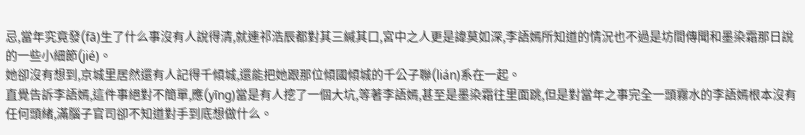忌,當年究竟發(fā)生了什么事沒有人說得清,就連祁浩辰都對其三緘其口,宮中之人更是諱莫如深,李語嫣所知道的情況也不過是坊間傳聞和墨染霜那日說的一些小細節(jié)。
她卻沒有想到,京城里居然還有人記得千傾城,還能把她跟那位傾國傾城的千公子聯(lián)系在一起。
直覺告訴李語嫣,這件事絕對不簡單,應(yīng)當是有人挖了一個大坑,等著李語嫣,甚至是墨染霜往里面跳,但是對當年之事完全一頭霧水的李語嫣根本沒有任何頭緒,滿腦子官司卻不知道對手到底想做什么。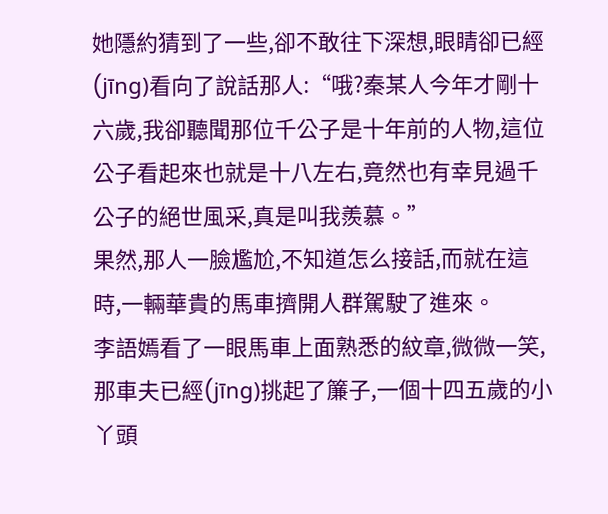她隱約猜到了一些,卻不敢往下深想,眼睛卻已經(jīng)看向了說話那人:“哦?秦某人今年才剛十六歲,我卻聽聞那位千公子是十年前的人物,這位公子看起來也就是十八左右,竟然也有幸見過千公子的絕世風采,真是叫我羨慕。”
果然,那人一臉尷尬,不知道怎么接話,而就在這時,一輛華貴的馬車擠開人群駕駛了進來。
李語嫣看了一眼馬車上面熟悉的紋章,微微一笑,那車夫已經(jīng)挑起了簾子,一個十四五歲的小丫頭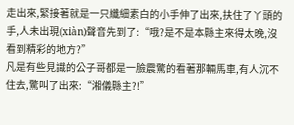走出來,緊接著就是一只纖細素白的小手伸了出來,扶住了丫頭的手,人未出現(xiàn)聲音先到了:“哦?是不是本縣主來得太晚,沒看到精彩的地方?”
凡是有些見識的公子哥都是一臉震驚的看著那輛馬車,有人沉不住去,驚叫了出來:“湘儀縣主?!”